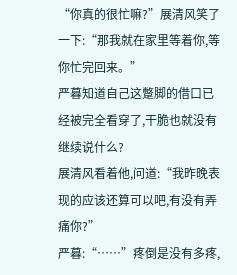“你真的很忙嘛?”展清风笑了一下:“那我就在家里等着你,等你忙完回来。”
严暮知道自己这蹩脚的借口已经被完全看穿了,干脆也就没有继续说什么?
展清风看着他,问道:“我昨晚表现的应该还算可以吧,有没有弄痛你?”
严暮:“……”疼倒是没有多疼,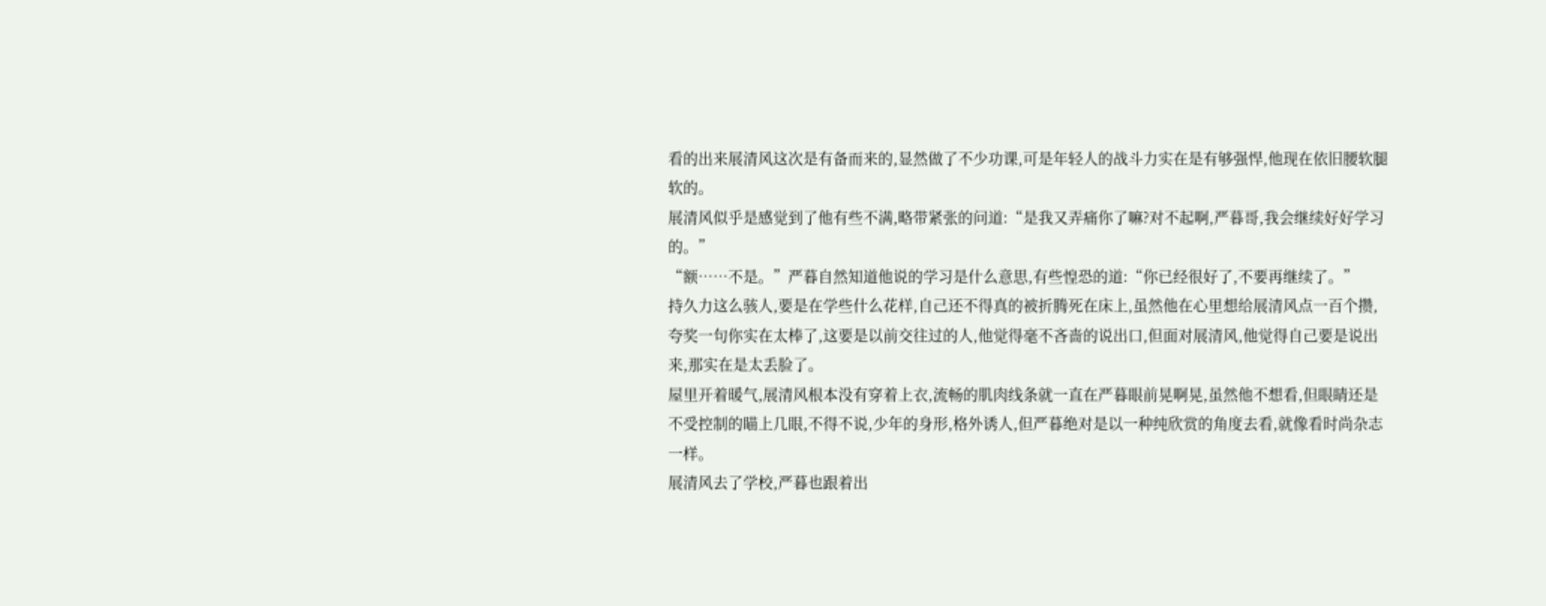看的出来展清风这次是有备而来的,显然做了不少功课,可是年轻人的战斗力实在是有够强悍,他现在依旧腰软腿软的。
展清风似乎是感觉到了他有些不满,略带紧张的问道:“是我又弄痛你了嘛?对不起啊,严暮哥,我会继续好好学习的。”
“额……不是。”严暮自然知道他说的学习是什么意思,有些惶恐的道:“你已经很好了,不要再继续了。”
持久力这么骇人,要是在学些什么花样,自己还不得真的被折腾死在床上,虽然他在心里想给展清风点一百个攒,夸奖一句你实在太棒了,这要是以前交往过的人,他觉得毫不吝啬的说出口,但面对展清风,他觉得自己要是说出来,那实在是太丢脸了。
屋里开着暖气,展清风根本没有穿着上衣,流畅的肌肉线条就一直在严暮眼前晃啊晃,虽然他不想看,但眼睛还是不受控制的瞄上几眼,不得不说,少年的身形,格外诱人,但严暮绝对是以一种纯欣赏的角度去看,就像看时尚杂志一样。
展清风去了学校,严暮也跟着出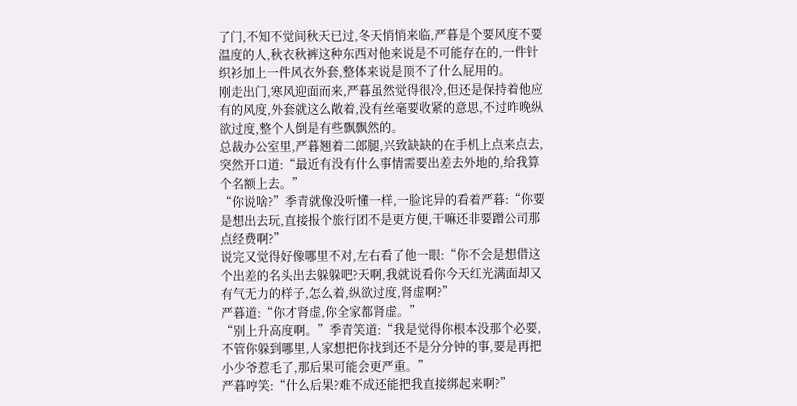了门,不知不觉间秋天已过,冬天悄悄来临,严暮是个要风度不要温度的人,秋衣秋裤这种东西对他来说是不可能存在的,一件针织衫加上一件风衣外套,整体来说是顶不了什么屁用的。
刚走出门,寒风迎面而来,严暮虽然觉得很冷,但还是保持着他应有的风度,外套就这么敞着,没有丝毫要收紧的意思,不过昨晚纵欲过度,整个人倒是有些飘飘然的。
总裁办公室里,严暮翘着二郎腿,兴致缺缺的在手机上点来点去,突然开口道:“最近有没有什么事情需要出差去外地的,给我算个名额上去。”
“你说啥?”季青就像没听懂一样,一脸诧异的看着严暮:“你要是想出去玩,直接报个旅行团不是更方便,干嘛还非要蹭公司那点经费啊?”
说完又觉得好像哪里不对,左右看了他一眼:“你不会是想借这个出差的名头出去躲躲吧?天啊,我就说看你今天红光满面却又有气无力的样子,怎么着,纵欲过度,肾虚啊?”
严暮道:“你才肾虚,你全家都肾虚。”
“别上升高度啊。”季青笑道:“我是觉得你根本没那个必要,不管你躲到哪里,人家想把你找到还不是分分钟的事,要是再把小少爷惹毛了,那后果可能会更严重。”
严暮哼笑:“什么后果?难不成还能把我直接绑起来啊?”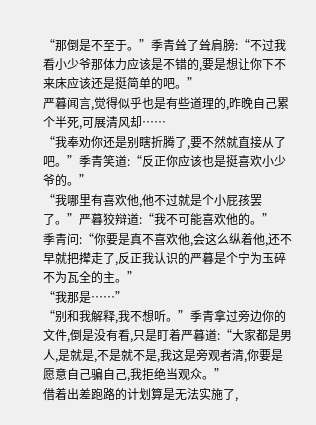“那倒是不至于。”季青耸了耸肩膀:“不过我看小少爷那体力应该是不错的,要是想让你下不来床应该还是挺简单的吧。”
严暮闻言,觉得似乎也是有些道理的,昨晚自己累个半死,可展清风却……
“我奉劝你还是别瞎折腾了,要不然就直接从了吧。”季青笑道:“反正你应该也是挺喜欢小少爷的。”
“我哪里有喜欢他,他不过就是个小屁孩罢了。”严暮狡辩道:“我不可能喜欢他的。”
季青问:“你要是真不喜欢他,会这么纵着他,还不早就把撵走了,反正我认识的严暮是个宁为玉碎不为瓦全的主。”
“我那是……”
“别和我解释,我不想听。”季青拿过旁边你的文件,倒是没有看,只是盯着严暮道:“大家都是男人,是就是,不是就不是,我这是旁观者清,你要是愿意自己骗自己,我拒绝当观众。”
借着出差跑路的计划算是无法实施了,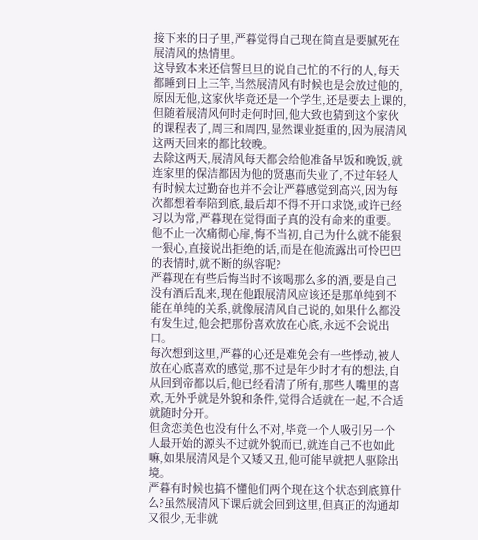接下来的日子里,严暮觉得自己现在简直是要腻死在展清风的热情里。
这导致本来还信誓旦旦的说自己忙的不行的人,每天都睡到日上三竿,当然展清风有时候也是会放过他的,原因无他,这家伙毕竟还是一个学生,还是要去上课的,但随着展清风何时走何时回,他大致也猜到这个家伙的课程表了,周三和周四,显然课业挺重的,因为展清风这两天回来的都比较晚。
去除这两天,展清风每天都会给他准备早饭和晚饭,就连家里的保洁都因为他的贤惠而失业了,不过年轻人有时候太过勤奋也并不会让严暮感觉到高兴,因为每次都想着奉陪到底,最后却不得不开口求饶,或许已经习以为常,严暮现在觉得面子真的没有命来的重要。
他不止一次痛彻心扉,悔不当初,自己为什么就不能狠一狠心,直接说出拒绝的话,而是在他流露出可怜巴巴的表情时,就不断的纵容呢?
严暮现在有些后悔当时不该喝那么多的酒,要是自己没有酒后乱来,现在他跟展清风应该还是那单纯到不能在单纯的关系,就像展清风自己说的,如果什么都没有发生过,他会把那份喜欢放在心底,永远不会说出口。
每次想到这里,严暮的心还是难免会有一些悸动,被人放在心底喜欢的感觉,那不过是年少时才有的想法,自从回到帝都以后,他已经看清了所有,那些人嘴里的喜欢,无外乎就是外貌和条件,觉得合适就在一起,不合适就随时分开。
但贪恋美色也没有什么不对,毕竟一个人吸引另一个人最开始的源头不过就外貌而已,就连自己不也如此嘛,如果展清风是个又矮又丑,他可能早就把人驱除出境。
严暮有时候也搞不懂他们两个现在这个状态到底算什么?虽然展清风下课后就会回到这里,但真正的沟通却又很少,无非就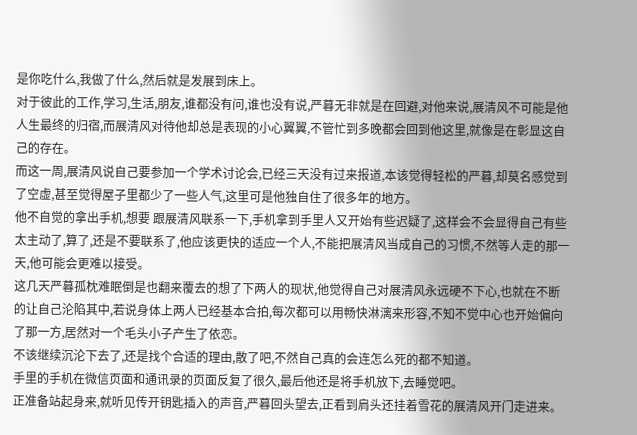是你吃什么,我做了什么,然后就是发展到床上。
对于彼此的工作,学习,生活,朋友,谁都没有问,谁也没有说,严暮无非就是在回避,对他来说,展清风不可能是他人生最终的归宿,而展清风对待他却总是表现的小心翼翼,不管忙到多晚都会回到他这里,就像是在彰显这自己的存在。
而这一周,展清风说自己要参加一个学术讨论会,已经三天没有过来报道,本该觉得轻松的严暮,却莫名感觉到了空虚,甚至觉得屋子里都少了一些人气,这里可是他独自住了很多年的地方。
他不自觉的拿出手机,想要 跟展清风联系一下,手机拿到手里人又开始有些迟疑了,这样会不会显得自己有些太主动了,算了,还是不要联系了,他应该更快的适应一个人,不能把展清风当成自己的习惯,不然等人走的那一天,他可能会更难以接受。
这几天严暮孤枕难眠倒是也翻来覆去的想了下两人的现状,他觉得自己对展清风永远硬不下心,也就在不断的让自己沦陷其中,若说身体上两人已经基本合拍,每次都可以用畅快淋漓来形容,不知不觉中心也开始偏向了那一方,居然对一个毛头小子产生了依恋。
不该继续沉沦下去了,还是找个合适的理由,散了吧,不然自己真的会连怎么死的都不知道。
手里的手机在微信页面和通讯录的页面反复了很久,最后他还是将手机放下,去睡觉吧。
正准备站起身来,就听见传开钥匙插入的声音,严暮回头望去,正看到肩头还挂着雪花的展清风开门走进来。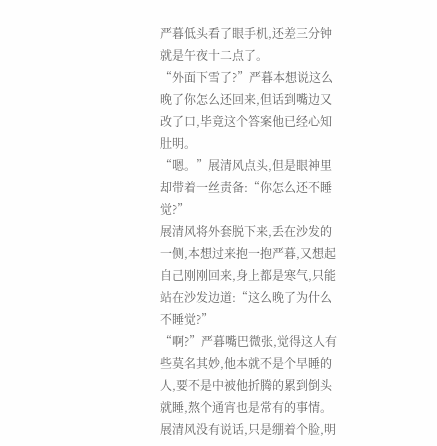严暮低头看了眼手机,还差三分钟就是午夜十二点了。
“外面下雪了?”严暮本想说这么晚了你怎么还回来,但话到嘴边又改了口,毕竟这个答案他已经心知肚明。
“嗯。”展清风点头,但是眼神里却带着一丝责备:“你怎么还不睡觉?”
展清风将外套脱下来,丢在沙发的一侧,本想过来抱一抱严暮,又想起自己刚刚回来,身上都是寒气,只能站在沙发边道:“这么晚了为什么不睡觉?”
“啊?”严暮嘴巴微张,觉得这人有些莫名其妙,他本就不是个早睡的人,要不是中被他折腾的累到倒头就睡,熬个通宵也是常有的事情。
展清风没有说话,只是绷着个脸,明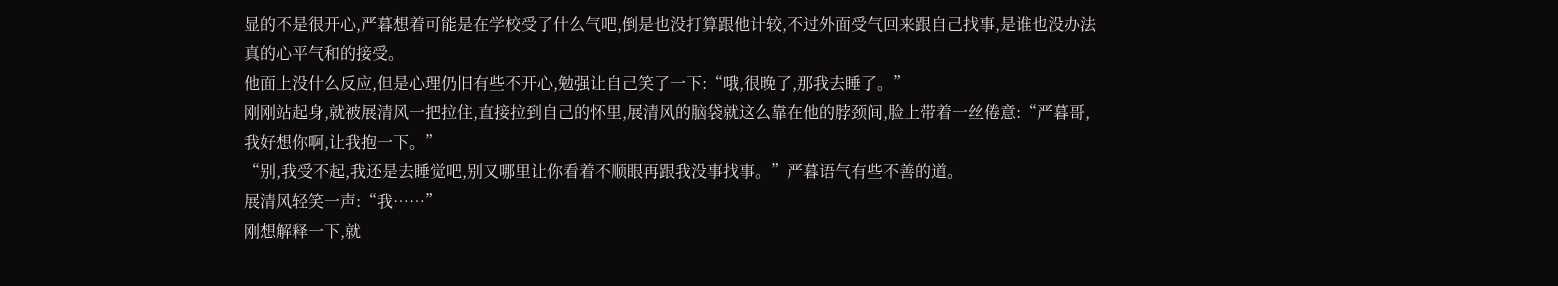显的不是很开心,严暮想着可能是在学校受了什么气吧,倒是也没打算跟他计较,不过外面受气回来跟自己找事,是谁也没办法真的心平气和的接受。
他面上没什么反应,但是心理仍旧有些不开心,勉强让自己笑了一下:“哦,很晚了,那我去睡了。”
刚刚站起身,就被展清风一把拉住,直接拉到自己的怀里,展清风的脑袋就这么靠在他的脖颈间,脸上带着一丝倦意:“严暮哥,我好想你啊,让我抱一下。”
“别,我受不起,我还是去睡觉吧,别又哪里让你看着不顺眼再跟我没事找事。”严暮语气有些不善的道。
展清风轻笑一声:“我……”
刚想解释一下,就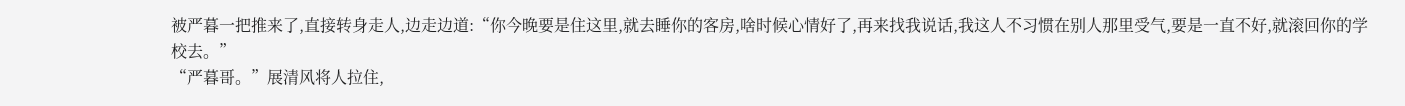被严暮一把推来了,直接转身走人,边走边道:“你今晚要是住这里,就去睡你的客房,啥时候心情好了,再来找我说话,我这人不习惯在别人那里受气,要是一直不好,就滚回你的学校去。”
“严暮哥。”展清风将人拉住,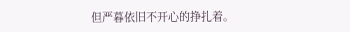但严暮依旧不开心的挣扎着。